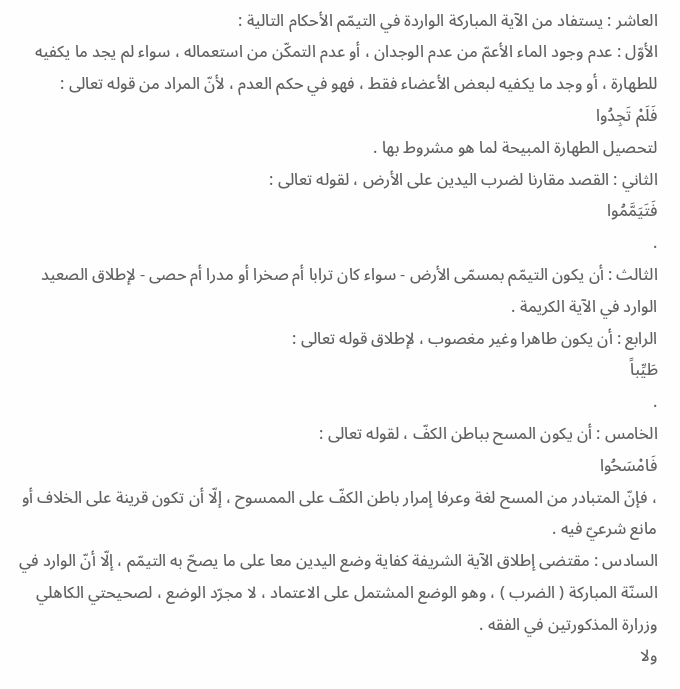العاشر : يستفاد من الآية المباركة الواردة في التيمّم الأحكام التالية :
الأوّل : عدم وجود الماء الأعمّ من عدم الوجدان ، أو عدم التمكّن من استعماله ، سواء لم يجد ما يكفيه للطهارة ، أو وجد ما يكفيه لبعض الأعضاء فقط ، فهو في حكم العدم ، لأنّ المراد من قوله تعالى :
فَلَمْ تَجِدُوا
لتحصيل الطهارة المبيحة لما هو مشروط بها .
الثاني : القصد مقارنا لضرب اليدين على الأرض ، لقوله تعالى :
فَتَيَمَّمُوا
.
الثالث : أن يكون التيمّم بمسمّى الأرض - سواء كان ترابا أم صخرا أو مدرا أم حصى - لإطلاق الصعيد الوارد في الآية الكريمة .
الرابع : أن يكون طاهرا وغير مغصوب ، لإطلاق قوله تعالى :
طَيِّباً
.
الخامس : أن يكون المسح بباطن الكفّ ، لقوله تعالى :
فَامْسَحُوا
، فإنّ المتبادر من المسح لغة وعرفا إمرار باطن الكفّ على الممسوح ، إلّا أن تكون قرينة على الخلاف أو مانع شرعيّ فيه .
السادس : مقتضى إطلاق الآية الشريفة كفاية وضع اليدين معا على ما يصحّ به التيمّم ، إلّا أنّ الوارد في السنّة المباركة ( الضرب ) ، وهو الوضع المشتمل على الاعتماد ، لا مجرّد الوضع ، لصحيحتي الكاهلي وزرارة المذكورتين في الفقه .
ولا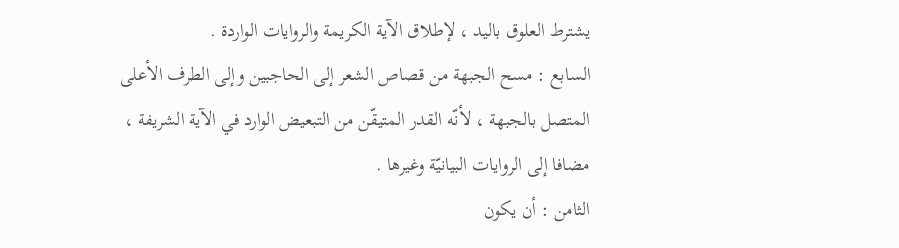يشترط العلوق باليد ، لإطلاق الآية الكريمة والروايات الواردة .
السابع : مسح الجبهة من قصاص الشعر إلى الحاجبين وإلى الطرف الأعلى المتصل بالجبهة ، لأنّه القدر المتيقّن من التبعيض الوارد في الآية الشريفة ، مضافا إلى الروايات البيانيّة وغيرها .
الثامن : أن يكون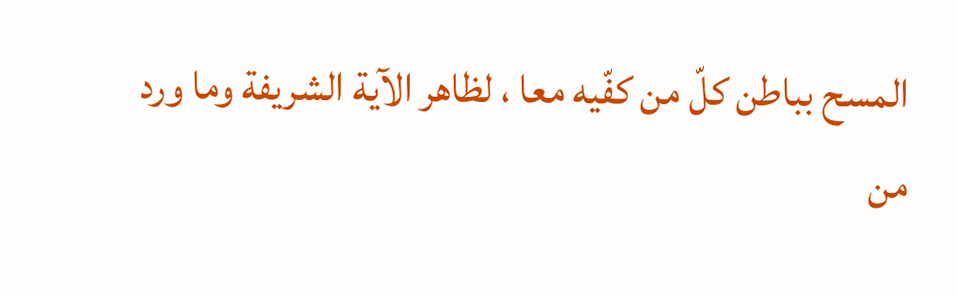المسح بباطن كلّ من كفّيه معا ، لظاهر الآية الشريفة وما ورد من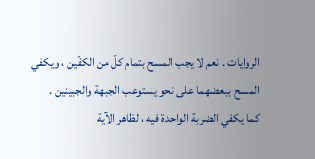الروايات . نعم لا يجب المسح بتمام كلّ من الكفّين ، ويكفي المسح ببعضهما على نحو يستوعب الجبهة والجبينين .
كما يكفي الضربة الواحدة فيه ، لظاهر الآية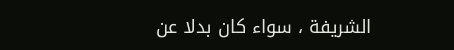الشريفة ، سواء كان بدلا عن